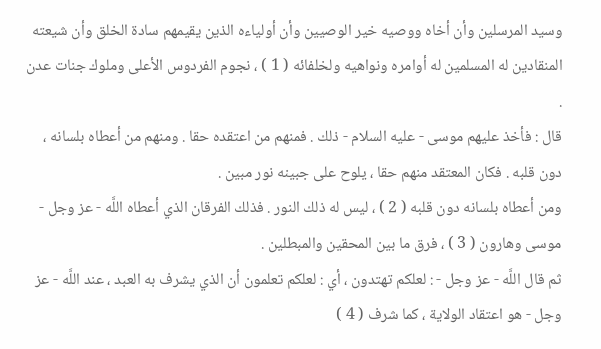وسيد المرسلين وأن أخاه ووصيه خير الوصيين وأن أولياءه الذين يقيمهم سادة الخلق وأن شيعته المنقادين له المسلمين له أوامره ونواهيه ولخلفائه ( 1 ) ، نجوم الفردوس الأعلى وملوك جنات عدن .
قال : فأخذ عليهم موسى - عليه السلام - ذلك . فمنهم من اعتقده حقا . ومنهم من أعطاه بلسانه ، دون قلبه . فكان المعتقد منهم حقا ، يلوح على جبينه نور مبين .
ومن أعطاه بلسانه دون قلبه ( 2 ) ، ليس له ذلك النور . فذلك الفرقان الذي أعطاه اللَّه - عز وجل - موسى وهارون ( 3 ) ، فرق ما بين المحقين والمبطلين .
ثم قال اللَّه - عز وجل - : لعلكم تهتدون ، أي : لعلكم تعلمون أن الذي يشرف به العبد ، عند اللَّه - عز وجل - هو اعتقاد الولاية ، كما شرف ( 4 )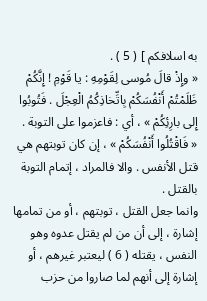به اسلافكم ] ( 5 ) .
« وإِذْ قالَ مُوسى لِقَوْمِهِ : يا قَوْمِ ! إِنَّكُمْ ظَلَمْتُمْ أَنْفُسَكُمْ بِاتِّخاذِكُمُ الْعِجْلَ . فَتُوبُوا إِلى بارِئِكُمْ » ، أي : فاعزموا على التوبة .
« فَاقْتُلُوا أَنْفُسَكُمْ » ، إن كان توبتهم هي قتل الأنفس . والا فالمراد ، إتمام التوبة بالقتل .
وانما جعل القتل ، توبتهم ، أو من تمامها إشارة ، إلى أن من لم يقتل عدوه وهو النفس ، يقتله ( 6 ) ليعتبر غيرهم ، أو إشارة إلى أنهم لما صاروا من حزب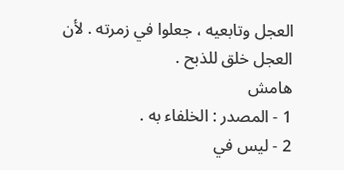العجل وتابعيه ، جعلوا في زمرته . لأن العجل خلق للذبح .
هامش
1 - المصدر : الخلفاء به .
2 - ليس في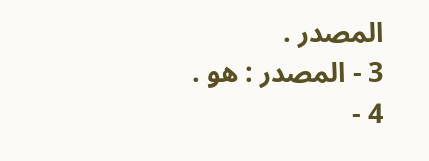المصدر .
3 - المصدر : هو .
4 -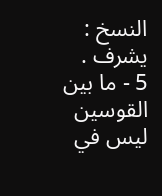النسخ : يشرف .
5 - ما بين القوسين ليس في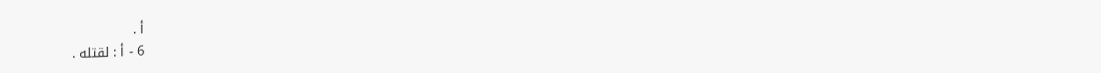أ .
6 - أ : لقتله .